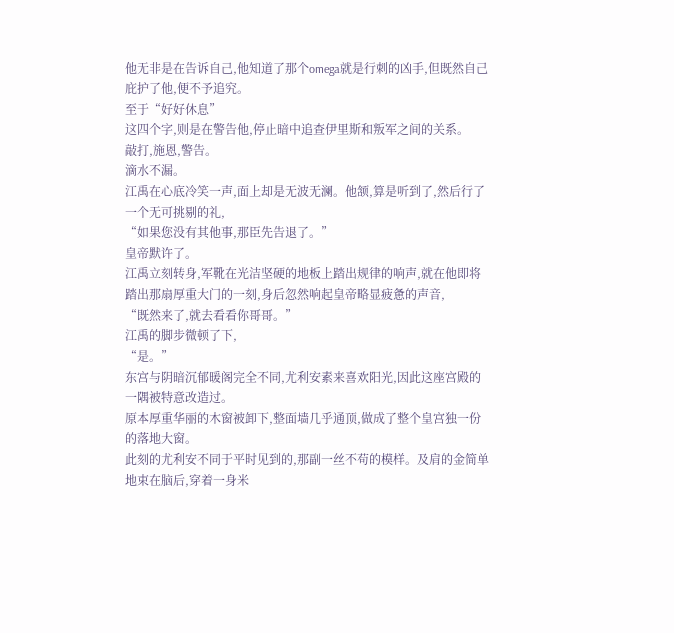他无非是在告诉自己,他知道了那个omega就是行刺的凶手,但既然自己庇护了他,便不予追究。
至于“好好休息”
这四个字,则是在警告他,停止暗中追查伊里斯和叛军之间的关系。
敲打,施恩,警告。
滴水不漏。
江禹在心底冷笑一声,面上却是无波无澜。他颔,算是听到了,然后行了一个无可挑剔的礼,
“如果您没有其他事,那臣先告退了。”
皇帝默许了。
江禹立刻转身,军靴在光洁坚硬的地板上踏出规律的响声,就在他即将踏出那扇厚重大门的一刻,身后忽然响起皇帝略显疲惫的声音,
“既然来了,就去看看你哥哥。”
江禹的脚步微顿了下,
“是。”
东宫与阴暗沉郁暖阁完全不同,尤利安素来喜欢阳光,因此这座宫殿的一隅被特意改造过。
原本厚重华丽的木窗被卸下,整面墙几乎通顶,做成了整个皇宫独一份的落地大窗。
此刻的尤利安不同于平时见到的,那副一丝不苟的模样。及肩的金简单地束在脑后,穿着一身米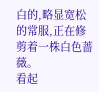白的,略显宽松的常服,正在修剪着一株白色蔷薇。
看起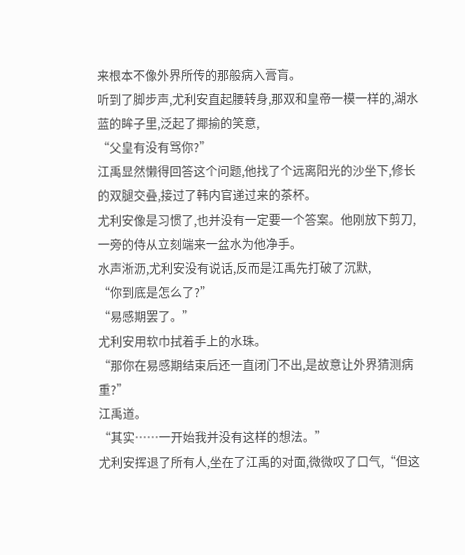来根本不像外界所传的那般病入膏肓。
听到了脚步声,尤利安直起腰转身,那双和皇帝一模一样的,湖水蓝的眸子里,泛起了揶揄的笑意,
“父皇有没有骂你?”
江禹显然懒得回答这个问题,他找了个远离阳光的沙坐下,修长的双腿交叠,接过了韩内官递过来的茶杯。
尤利安像是习惯了,也并没有一定要一个答案。他刚放下剪刀,一旁的侍从立刻端来一盆水为他净手。
水声淅沥,尤利安没有说话,反而是江禹先打破了沉默,
“你到底是怎么了?”
“易感期罢了。”
尤利安用软巾拭着手上的水珠。
“那你在易感期结束后还一直闭门不出,是故意让外界猜测病重?”
江禹道。
“其实……一开始我并没有这样的想法。”
尤利安挥退了所有人,坐在了江禹的对面,微微叹了口气,“但这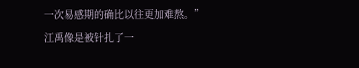一次易感期的确比以往更加难熬。”
江禹像是被针扎了一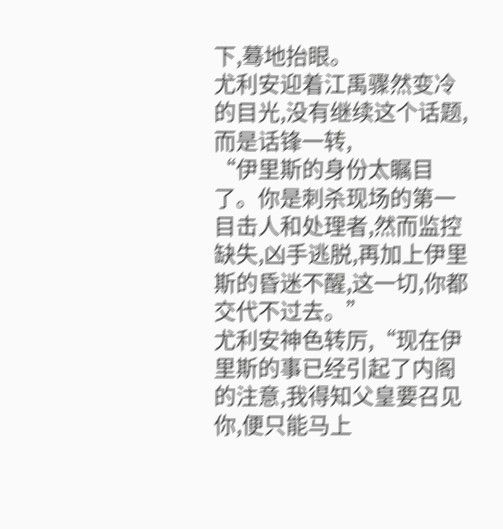下,蓦地抬眼。
尤利安迎着江禹骤然变冷的目光,没有继续这个话题,而是话锋一转,
“伊里斯的身份太瞩目了。你是刺杀现场的第一目击人和处理者,然而监控缺失,凶手逃脱,再加上伊里斯的昏迷不醒,这一切,你都交代不过去。”
尤利安神色转厉,“现在伊里斯的事已经引起了内阁的注意,我得知父皇要召见你,便只能马上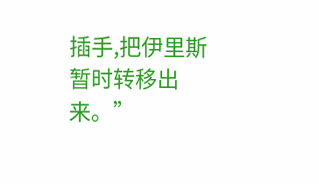插手,把伊里斯暂时转移出来。”